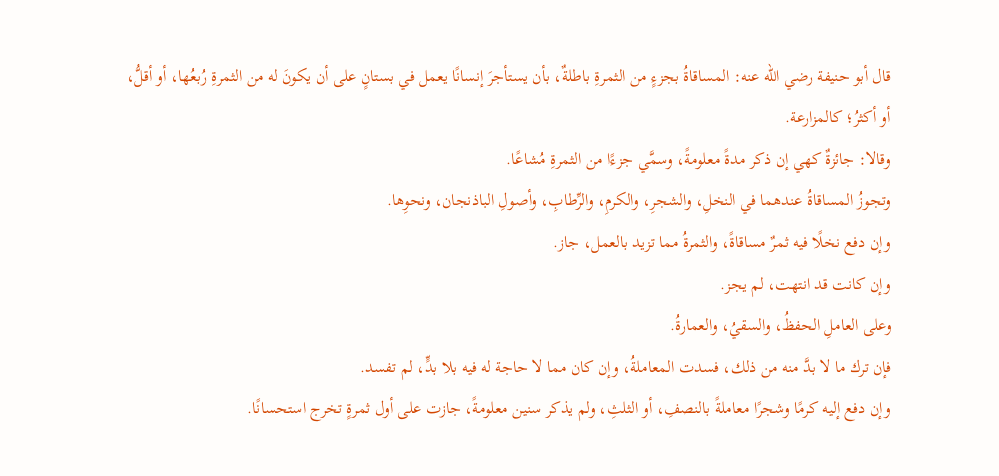قال أبو حنيفة رضي الله عنه: المساقاةُ بجزءٍ من الثمرةِ باطلةٌ، بأن يستأجرَ إنسانًا يعمل في بستانٍ على أن يكونَ له من الثمرةِ رُبعُها، أو أقلُّ، أو أكثرُ؛ كالمزارعة.
وقالا: جائزةٌ كهي إن ذكر مدةً معلومةً، وسمَّي جزءًا من الثمرةِ مُشاعًا.
وتجوزُ المساقاةُ عندهما في النخلِ، والشجرِ، والكرمِ، والرِّطابِ، وأصولِ الباذنجان، ونحوِها.
وإن دفع نخلًا فيه ثمرٌ مساقاةً، والثمرةُ مما تزيد بالعمل، جاز.
وإن كانت قد انتهت، لم يجز.
وعلى العاملِ الحفظُ، والسقيُ، والعمارةُ.
فإن ترك ما لا بدَّ منه من ذلك، فسدت المعاملةُ، وإن كان مما لا حاجة له فيه بلا بدٍّ، لم تفسد.
وإن دفع إليه كرمًا وشجرًا معاملةً بالنصفِ، أو الثلثِ، ولم يذكر سنين معلومةً، جازت على أول ثمرةٍ تخرج استحسانًا.